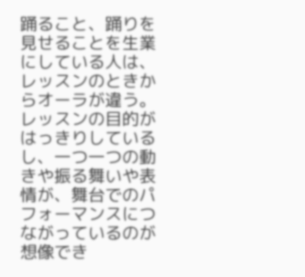踊ること、踊りを見せることを生業にしている人は、レッスンのときからオーラが違う。レッスンの目的がはっきりしているし、一つ一つの動きや振る舞いや表情が、舞台でのパフォーマンスにつながっているのが想像でき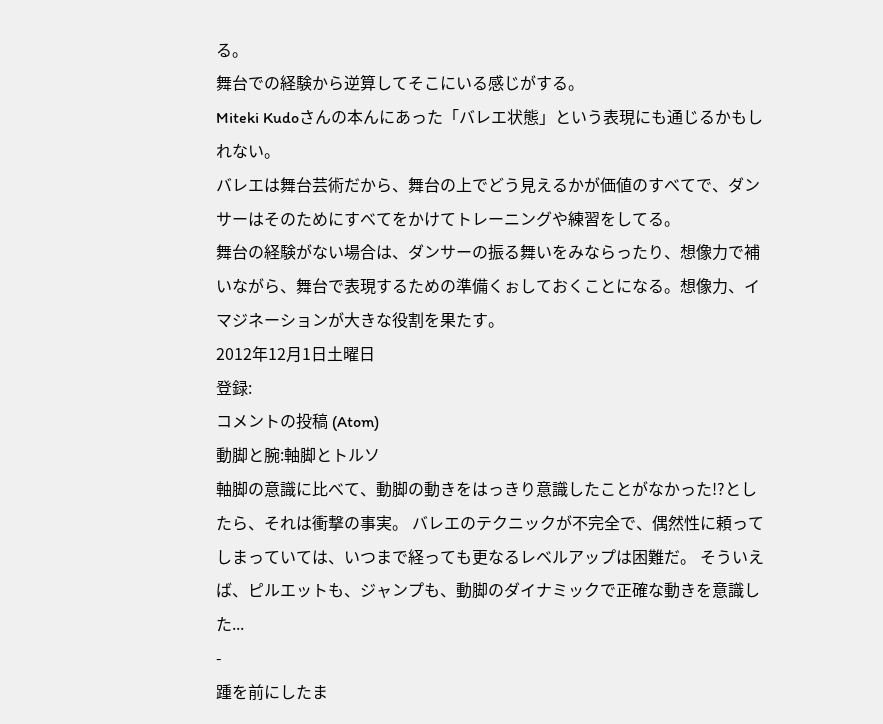る。
舞台での経験から逆算してそこにいる感じがする。
Miteki Kudoさんの本んにあった「バレエ状態」という表現にも通じるかもしれない。
バレエは舞台芸術だから、舞台の上でどう見えるかが価値のすべてで、ダンサーはそのためにすべてをかけてトレーニングや練習をしてる。
舞台の経験がない場合は、ダンサーの振る舞いをみならったり、想像力で補いながら、舞台で表現するための準備くぉしておくことになる。想像力、イマジネーションが大きな役割を果たす。
2012年12月1日土曜日
登録:
コメントの投稿 (Atom)
動脚と腕:軸脚とトルソ
軸脚の意識に比べて、動脚の動きをはっきり意識したことがなかった!?としたら、それは衝撃の事実。 バレエのテクニックが不完全で、偶然性に頼ってしまっていては、いつまで経っても更なるレベルアップは困難だ。 そういえば、ピルエットも、ジャンプも、動脚のダイナミックで正確な動きを意識した...
-
踵を前にしたま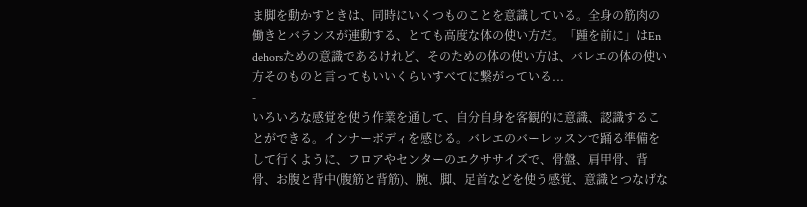ま脚を動かすときは、同時にいくつものことを意識している。全身の筋肉の働きとバランスが連動する、とても高度な体の使い方だ。「踵を前に」はEn dehorsための意識であるけれど、そのための体の使い方は、バレエの体の使い方そのものと言ってもいいくらいすべてに繋がっている...
-
いろいろな感覚を使う作業を通して、自分自身を客観的に意識、認識することができる。インナーボディを感じる。バレエのバーレッスンで踊る準備をして行くように、フロアやセンターのエクササイズで、骨盤、肩甲骨、背骨、お腹と背中(腹筋と背筋)、腕、脚、足首などを使う感覚、意識とつなげな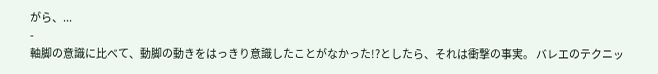がら、...
-
軸脚の意識に比べて、動脚の動きをはっきり意識したことがなかった!?としたら、それは衝撃の事実。 バレエのテクニッ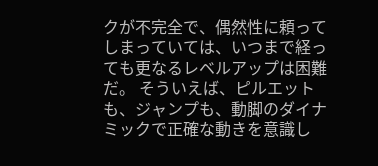クが不完全で、偶然性に頼ってしまっていては、いつまで経っても更なるレベルアップは困難だ。 そういえば、ピルエットも、ジャンプも、動脚のダイナミックで正確な動きを意識し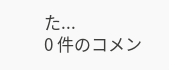た...
0 件のコメン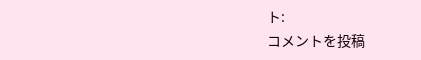ト:
コメントを投稿